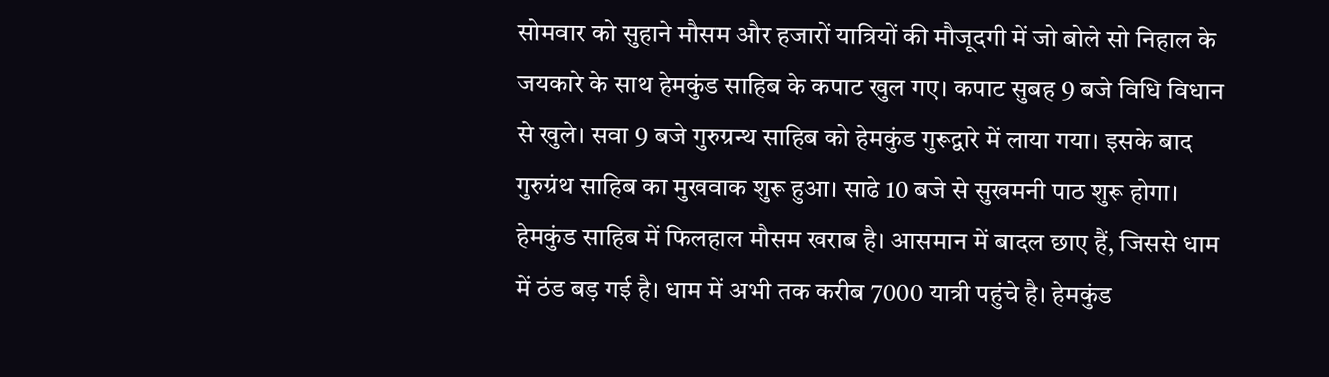सोमवार को सुहाने मौसम और हजारों यात्रियों की मौजूदगी में जो बोले सो निहाल के जयकारे के साथ हेमकुंड साहिब के कपाट खुल गए। कपाट सुबह 9 बजे विधि विधान से खुले। सवा 9 बजे गुरुग्रन्थ साहिब को हेमकुंड गुरूद्वारे में लाया गया। इसके बाद गुरुग्रंथ साहिब का मुखवाक शुरू हुआ। साढे 10 बजे से सुखमनी पाठ शुरू होगा।
हेमकुंड साहिब में फिलहाल मौसम खराब है। आसमान में बादल छाए हैं, जिससे धाम में ठंड बड़ गई है। धाम में अभी तक करीब 7000 यात्री पहुंचे है। हेमकुंड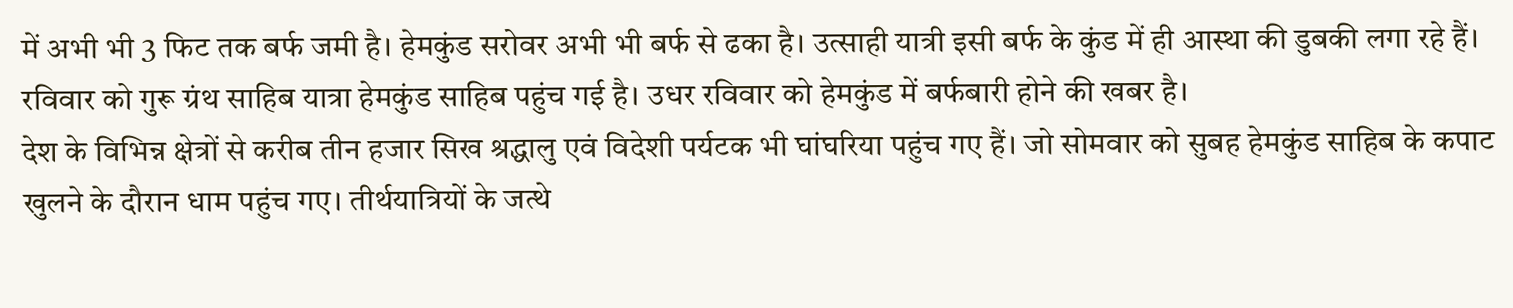में अभी भी 3 फिट तक बर्फ जमी है। हेमकुंड सरोवर अभी भी बर्फ से ढका है। उत्साही यात्री इसी बर्फ के कुंड में ही आस्था की डुबकी लगा रहे हैं। रविवार को गुरू ग्रंथ साहिब यात्रा हेमकुंड साहिब पहुंच गई है। उधर रविवार को हेमकुंड में बर्फबारी होने की खबर है।
देश के विभिन्न क्षेत्रों से करीब तीन हजार सिख श्रद्धालु एवं विदेशी पर्यटक भी घांघरिया पहुंच गए हैं। जो सोमवार को सुबह हेमकुंड साहिब के कपाट खुलने के दौरान धाम पहुंच गए। तीर्थयात्रियों के जत्थे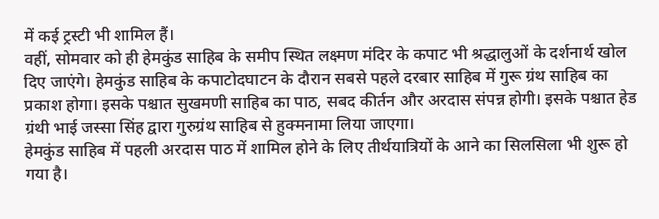में कई ट्रस्टी भी शामिल हैं।
वहीं, सोमवार को ही हेमकुंड साहिब के समीप स्थित लक्ष्मण मंदिर के कपाट भी श्रद्धालुओं के दर्शनार्थ खोल दिए जाएंगे। हेमकुंड साहिब के कपाटोदघाटन के दौरान सबसे पहले दरबार साहिब में गुरू ग्रंथ साहिब का प्रकाश होगा। इसके पश्चात सुखमणी साहिब का पाठ, सबद कीर्तन और अरदास संपन्न होगी। इसके पश्चात हेड ग्रंथी भाई जस्सा सिंह द्वारा गुरुग्रंथ साहिब से हुक्मनामा लिया जाएगा।
हेमकुंड साहिब में पहली अरदास पाठ में शामिल होने के लिए तीर्थयात्रियों के आने का सिलसिला भी शुरू हो गया है।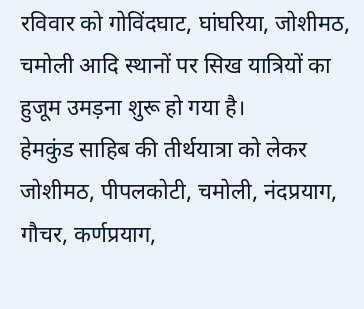रविवार को गोविंदघाट, घांघरिया, जोशीमठ, चमोली आदि स्थानों पर सिख यात्रियों का हुजूम उमड़ना शुरू हो गया है।
हेमकुंड साहिब की तीर्थयात्रा को लेकर जोशीमठ, पीपलकोटी, चमोली, नंदप्रयाग, गौचर, कर्णप्रयाग,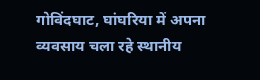गोविंदघाट, घांघरिया में अपना व्यवसाय चला रहे स्थानीय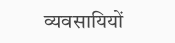व्यवसायियों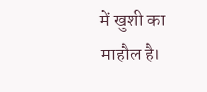में खुशी का माहौल है।